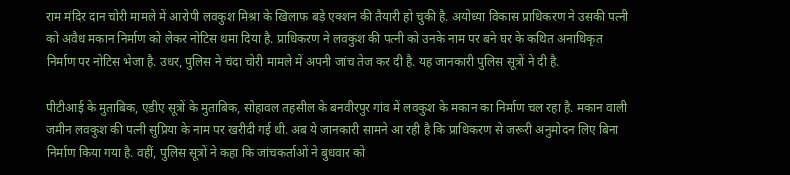राम मंदिर दान चोरी मामले में आरोपी लवकुश मिश्रा के खिलाफ बड़े एक्शन की तैयारी हो चुकी है. अयोध्या विकास प्राधिकरण ने उसकी पत्नी को अवैध मकान निर्माण को लेकर नोटिस थमा दिया है. प्राधिकरण ने लवकुश की पत्नी को उनके नाम पर बने घर के कथित अनाधिकृत निर्माण पर नोटिस भेजा है. उधर, पुलिस ने चंदा चोरी मामले में अपनी जांच तेज कर दी है. यह जानकारी पुलिस सूत्रों ने दी है.

पीटीआई के मुताबिक, एडीए सूत्रों के मुताबिक, सोहावल तहसील के बनवीरपुर गांव में लवकुश के मकान का निर्माण चल रहा है. मकान वाली जमीन लवकुश की पत्नी सुप्रिया के नाम पर खरीदी गई थी. अब ये जानकारी सामने आ रही है कि प्राधिकरण से जरूरी अनुमोदन लिए बिना निर्माण किया गया है. वहीं, पुलिस सूत्रों ने कहा कि जांचकर्ताओं ने बुधवार को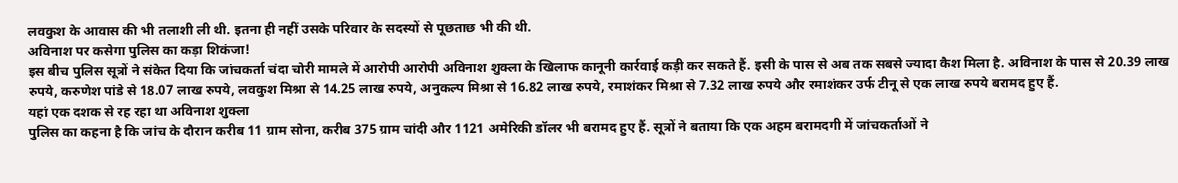लवकुश के आवास की भी तलाशी ली थी. इतना ही नहीं उसके परिवार के सदस्यों से पूछताछ भी की थी.
अविनाश पर कसेगा पुलिस का कड़ा शिकंजा!
इस बीच पुलिस सूत्रों ने संकेत दिया कि जांचकर्ता चंदा चोरी मामले में आरोपी आरोपी अविनाश शुक्ला के खिलाफ कानूनी कार्रवाई कड़ी कर सकते हैं. इसी के पास से अब तक सबसे ज्यादा कैश मिला है. अविनाश के पास से 20.39 लाख रुपये, करुणेश पांडे से 18.07 लाख रुपये, लवकुश मिश्रा से 14.25 लाख रुपये, अनुकल्प मिश्रा से 16.82 लाख रुपये, रमाशंकर मिश्रा से 7.32 लाख रुपये और रमाशंकर उर्फ टीनू से एक लाख रुपये बरामद हुए हैं.
यहां एक दशक से रह रहा था अविनाश शुक्ला
पुलिस का कहना है कि जांच के दौरान करीब 11 ग्राम सोना, करीब 375 ग्राम चांदी और 1121 अमेरिकी डॉलर भी बरामद हुए हैं. सूत्रों ने बताया कि एक अहम बरामदगी में जांचकर्ताओं ने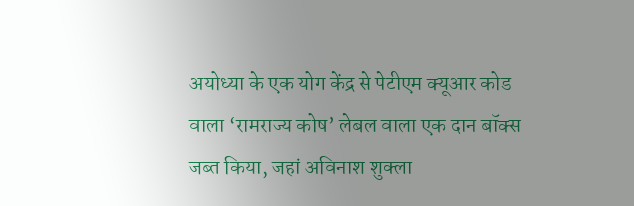अयोध्या के एक योग केंद्र से पेटीएम क्यूआर कोड वाला ‘रामराज्य कोष’ लेबल वाला एक दान बॉक्स जब्त किया, जहां अविनाश शुक्ला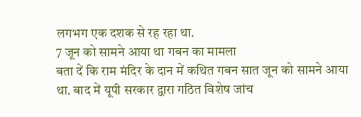लगभग एक दशक से रह रहा था.
7 जून को सामने आया था गबन का मामला
बता दें कि राम मंदिर के दान में कथित गबन सात जून को सामने आया था. बाद में यूपी सरकार द्वारा गठित विशेष जांच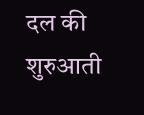दल की शुरुआती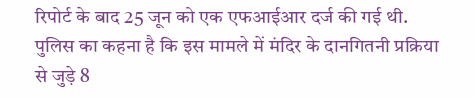रिपोर्ट के बाद 25 जून को एक एफआईआर दर्ज की गई थी. पुलिस का कहना है कि इस मामले में मंदिर के दानगितनी प्रक्रिया से जुड़े 8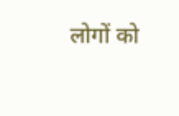लोगों को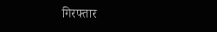गिरफ्तार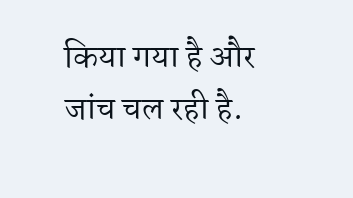किया गया है और जांच चल रही है.